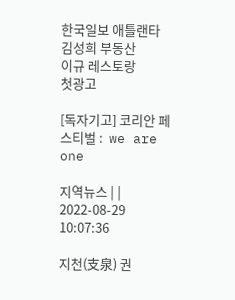한국일보 애틀랜타
김성희 부동산
이규 레스토랑
첫광고

[독자기고] 코리안 페스티벌 :  we are one

지역뉴스 | | 2022-08-29 10:07:36

지천(支泉) 권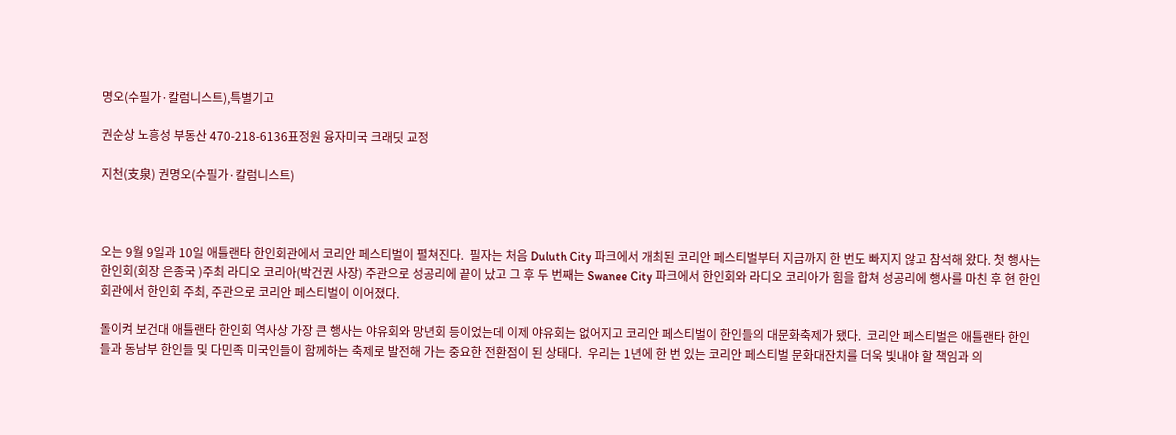명오(수필가·칼럼니스트),특별기고

권순상 노흥성 부동산 470-218-6136표정원 융자미국 크래딧 교정

지천(支泉) 권명오(수필가·칼럼니스트)



오는 9월 9일과 10일 애틀랜타 한인회관에서 코리안 페스티벌이 펼쳐진다.  필자는 처음 Duluth City 파크에서 개최된 코리안 페스티벌부터 지금까지 한 번도 빠지지 않고 참석해 왔다. 첫 행사는 한인회(회장 은종국 )주최 라디오 코리아(박건권 사장) 주관으로 성공리에 끝이 났고 그 후 두 번째는 Swanee City 파크에서 한인회와 라디오 코리아가 힘을 합쳐 성공리에 행사를 마친 후 현 한인회관에서 한인회 주최, 주관으로 코리안 페스티벌이 이어졌다.

돌이켜 보건대 애틀랜타 한인회 역사상 가장 큰 행사는 야유회와 망년회 등이었는데 이제 야유회는 없어지고 코리안 페스티벌이 한인들의 대문화축제가 됐다.  코리안 페스티벌은 애틀랜타 한인들과 동남부 한인들 및 다민족 미국인들이 함께하는 축제로 발전해 가는 중요한 전환점이 된 상태다.  우리는 1년에 한 번 있는 코리안 페스티벌 문화대잔치를 더욱 빛내야 할 책임과 의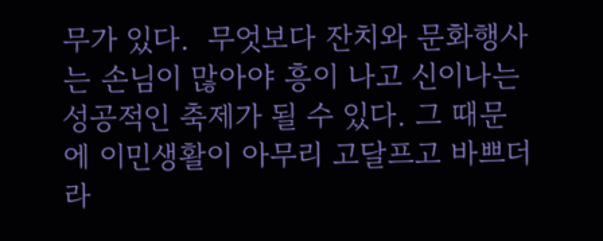무가 있다.  무엇보다 잔치와 문화행사는 손님이 많아야 흥이 나고 신이나는 성공적인 축제가 될 수 있다. 그 때문에 이민생활이 아무리 고달프고 바쁘더라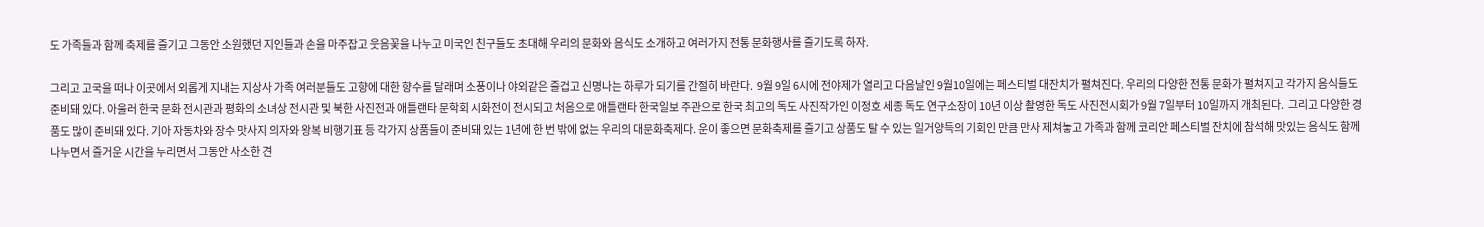도 가족들과 함께 축제를 즐기고 그동안 소원했던 지인들과 손을 마주잡고 웃음꽃을 나누고 미국인 친구들도 초대해 우리의 문화와 음식도 소개하고 여러가지 전통 문화행사를 즐기도록 하자.

그리고 고국을 떠나 이곳에서 외롭게 지내는 지상사 가족 여러분들도 고향에 대한 향수를 달래며 소풍이나 야외같은 즐겁고 신명나는 하루가 되기를 간절히 바란다.  9월 9일 6시에 전야제가 열리고 다음날인 9월10일에는 페스티벌 대잔치가 펼쳐진다. 우리의 다양한 전통 문화가 펼쳐지고 각가지 음식들도 준비돼 있다. 아울러 한국 문화 전시관과 평화의 소녀상 전시관 및 북한 사진전과 애틀랜타 문학회 시화전이 전시되고 처음으로 애틀랜타 한국일보 주관으로 한국 최고의 독도 사진작가인 이정호 세종 독도 연구소장이 10년 이상 촬영한 독도 사진전시회가 9월 7일부터 10일까지 개최된다.  그리고 다양한 경품도 많이 준비돼 있다. 기아 자동차와 장수 맛사지 의자와 왕복 비행기표 등 각가지 상품들이 준비돼 있는 1년에 한 번 밖에 없는 우리의 대문화축제다. 운이 좋으면 문화축제를 즐기고 상품도 탈 수 있는 일거양득의 기회인 만큼 만사 제쳐놓고 가족과 함께 코리안 페스티벌 잔치에 참석해 맛있는 음식도 함께 나누면서 즐거운 시간을 누리면서 그동안 사소한 견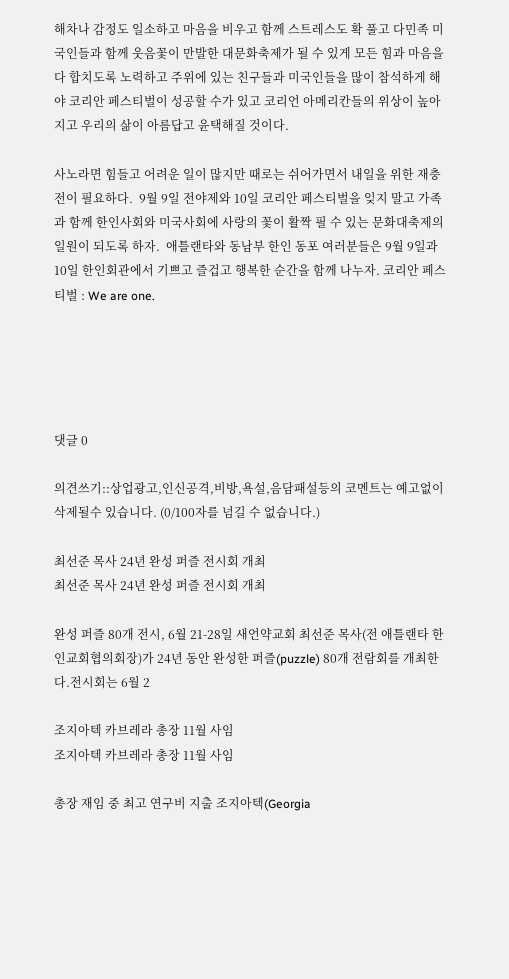해차나 감정도 일소하고 마음을 비우고 함께 스트레스도 확 풀고 다민족 미국인들과 함께 웃음꽃이 만발한 대문화축제가 될 수 있게 모든 힘과 마음을 다 합치도록 노력하고 주위에 있는 친구들과 미국인들을 많이 참석하게 해야 코리안 페스티벌이 성공할 수가 있고 코리언 아메리칸들의 위상이 높아지고 우리의 삶이 아름답고 윤택해질 것이다.

사노라면 힘들고 어려운 일이 많지만 때로는 쉬어가면서 내일을 위한 재충전이 필요하다.  9월 9일 전야제와 10일 코리안 페스티벌을 잊지 말고 가족과 함께 한인사회와 미국사회에 사랑의 꽃이 활짝 필 수 있는 문화대축제의 일원이 되도록 하자.  애틀랜타와 동남부 한인 동포 여러분들은 9월 9일과 10일 한인회관에서 기쁘고 즐겁고 행복한 순간을 함께 나누자. 코리안 페스티벌 : We are one.





댓글 0

의견쓰기::상업광고,인신공격,비방,욕설,음담패설등의 코멘트는 예고없이 삭제될수 있습니다. (0/100자를 넘길 수 없습니다.)

최선준 목사 24년 완성 퍼즐 전시회 개최
최선준 목사 24년 완성 퍼즐 전시회 개최

완성 퍼즐 80개 전시, 6월 21-28일 새언약교회 최선준 목사(전 애틀랜타 한인교회협의회장)가 24년 동안 완성한 퍼즐(puzzle) 80개 전람회를 개최한다.전시회는 6월 2

조지아텍 카브레라 총장 11월 사임
조지아텍 카브레라 총장 11월 사임

총장 재임 중 최고 연구비 지출 조지아텍(Georgia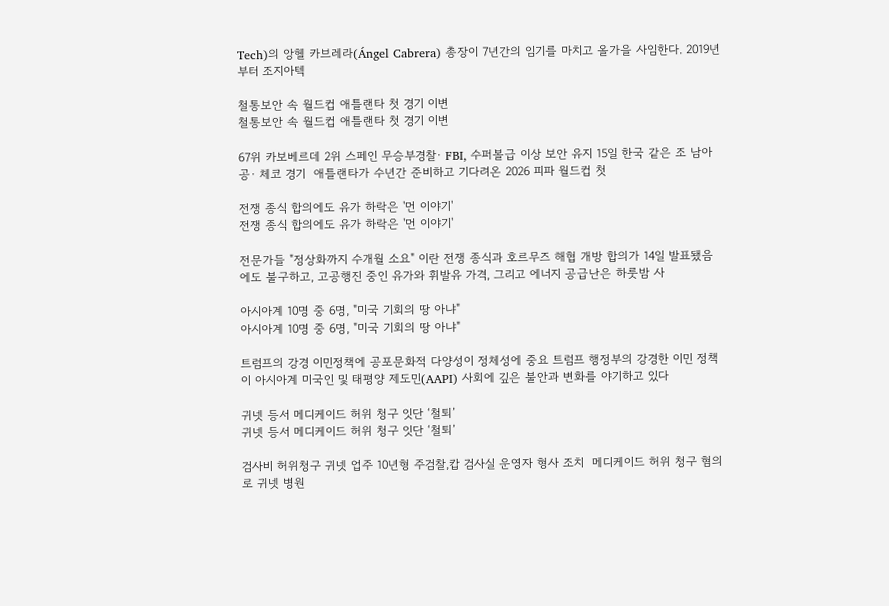Tech)의 앙헬 카브레라(Ángel Cabrera) 총장이 7년간의 임기를 마치고 올가을 사임한다. 2019년부터 조지아텍

철통보안 속 월드컵 애틀랜타 첫 경기 이변
철통보안 속 월드컵 애틀랜타 첫 경기 이변

67위 카보베르데 2위 스페인 무승부경찰∙ FBI, 수퍼볼급 이상 보안 유지 15일 한국 같은 조 남아공∙ 체코 경기  애틀랜타가 수년간 준비하고 기다려온 2026 피파 월드컵 첫

전쟁 종식 합의에도 유가 하락은 '먼 이야기'
전쟁 종식 합의에도 유가 하락은 '먼 이야기'

전문가들 "정상화까지 수개월 소요" 이란 전쟁 종식과 호르무즈 해협 개방 합의가 14일 발표됐음에도 불구하고, 고공행진 중인 유가와 휘발유 가격, 그리고 에너지 공급난은 하룻밤 사

아시아계 10명 중 6명, "미국 기회의 땅 아냐"
아시아계 10명 중 6명, "미국 기회의 땅 아냐"

트럼프의 강경 이민정책에 공포문화적 다양성이 정체성에 중요 트럼프 행정부의 강경한 이민 정책이 아시아계 미국인 및 태평양 제도민(AAPI) 사회에 깊은 불안과 변화를 야기하고 있다

귀넷 등서 메디케이드 허위 청구 잇단 ‘철퇴’
귀넷 등서 메디케이드 허위 청구 잇단 ‘철퇴’

검사비 허위청구 귀넷 업주 10년형 주검찰,캅 검사실 운영자 형사 조치  메디케이드 허위 청구 혐의로 귀넷 병원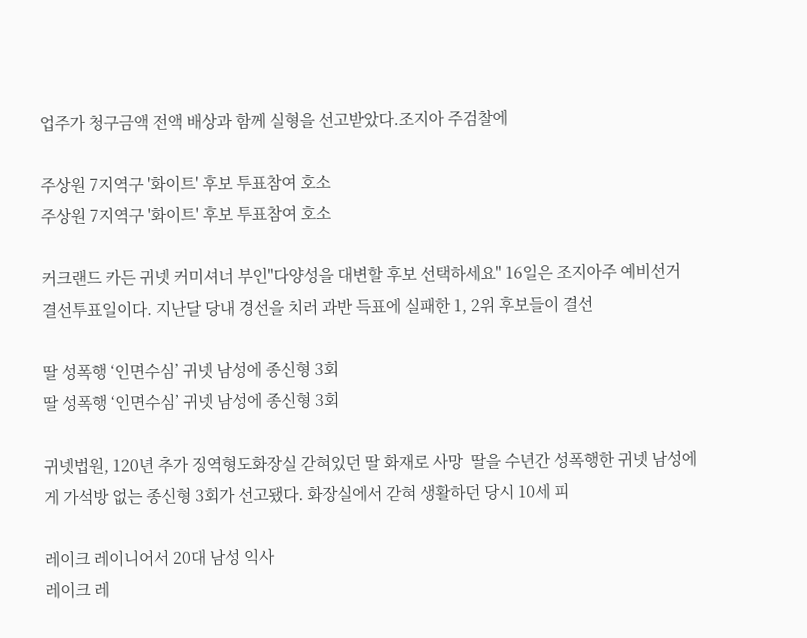업주가 청구금액 전액 배상과 함께 실형을 선고받았다.조지아 주검찰에

주상원 7지역구 '화이트' 후보 투표참여 호소
주상원 7지역구 '화이트' 후보 투표참여 호소

커크랜드 카든 귀넷 커미셔너 부인"다양성을 대변할 후보 선택하세요" 16일은 조지아주 예비선거 결선투표일이다. 지난달 당내 경선을 치러 과반 득표에 실패한 1, 2위 후보들이 결선

딸 성폭행 ‘인면수심’ 귀넷 남성에 종신형 3회
딸 성폭행 ‘인면수심’ 귀넷 남성에 종신형 3회

귀넷법원, 120년 추가 징역형도화장실 갇혀있던 딸 화재로 사망  딸을 수년간 성폭행한 귀넷 남성에게 가석방 없는 종신형 3회가 선고됐다. 화장실에서 갇혀 생활하던 당시 10세 피

레이크 레이니어서 20대 남성 익사
레이크 레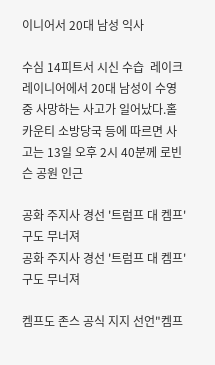이니어서 20대 남성 익사

수심 14피트서 시신 수습  레이크 레이니어에서 20대 남성이 수영 중 사망하는 사고가 일어났다.홀 카운티 소방당국 등에 따르면 사고는 13일 오후 2시 40분께 로빈슨 공원 인근

공화 주지사 경선 '트럼프 대 켐프' 구도 무너져
공화 주지사 경선 '트럼프 대 켐프' 구도 무너져

켐프도 존스 공식 지지 선언"켐프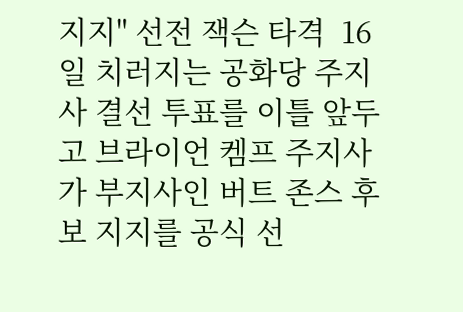지지" 선전 잭슨 타격  16일 치러지는 공화당 주지사 결선 투표를 이틀 앞두고 브라이언 켐프 주지사가 부지사인 버트 존스 후보 지지를 공식 선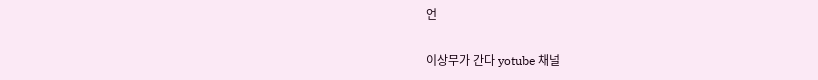언

이상무가 간다 yotube 채널